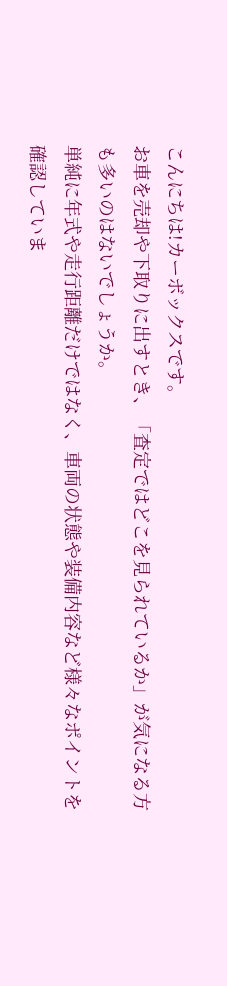こんにちは!カーボックスです。
お車を売却や下取りに出すとき、「査定ではどこを見られているか」が気になる方も多いのはないでしょうか。
単純に年式や走行距離だけではなく、車両の状態や装備内容など様々なポイントを確認していま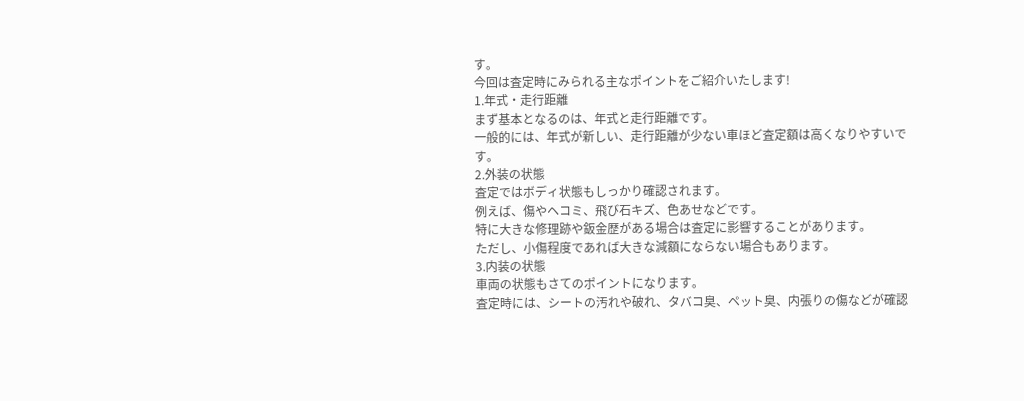す。
今回は査定時にみられる主なポイントをご紹介いたします!
1.年式・走行距離
まず基本となるのは、年式と走行距離です。
一般的には、年式が新しい、走行距離が少ない車ほど査定額は高くなりやすいです。
2.外装の状態
査定ではボディ状態もしっかり確認されます。
例えば、傷やヘコミ、飛び石キズ、色あせなどです。
特に大きな修理跡や鈑金歴がある場合は査定に影響することがあります。
ただし、小傷程度であれば大きな減額にならない場合もあります。
3.内装の状態
車両の状態もさてのポイントになります。
査定時には、シートの汚れや破れ、タバコ臭、ペット臭、内張りの傷などが確認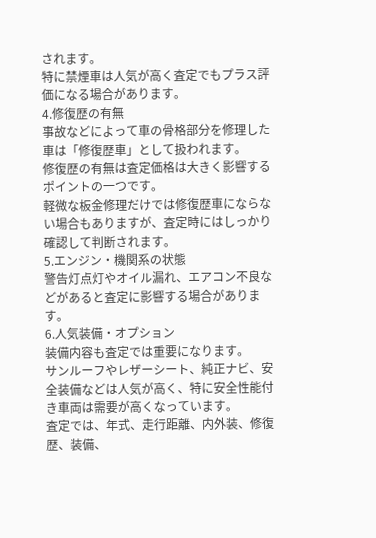されます。
特に禁煙車は人気が高く査定でもプラス評価になる場合があります。
4.修復歴の有無
事故などによって車の骨格部分を修理した車は「修復歴車」として扱われます。
修復歴の有無は査定価格は大きく影響するポイントの一つです。
軽微な板金修理だけでは修復歴車にならない場合もありますが、査定時にはしっかり確認して判断されます。
5.エンジン・機関系の状態
警告灯点灯やオイル漏れ、エアコン不良などがあると査定に影響する場合があります。
6.人気装備・オプション
装備内容も査定では重要になります。
サンルーフやレザーシート、純正ナビ、安全装備などは人気が高く、特に安全性能付き車両は需要が高くなっています。
査定では、年式、走行距離、内外装、修復歴、装備、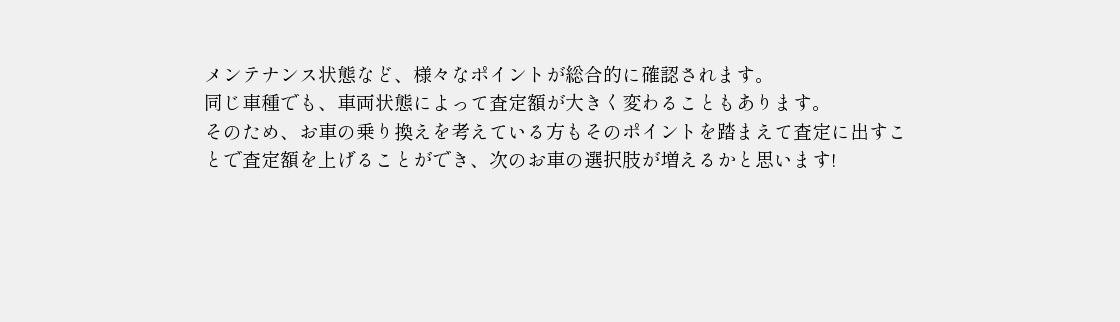メンテナンス状態など、様々なポイントが総合的に確認されます。
同じ車種でも、車両状態によって査定額が大きく変わることもあります。
そのため、お車の乗り換えを考えている方もそのポイントを踏まえて査定に出すことで査定額を上げることができ、次のお車の選択肢が増えるかと思います!